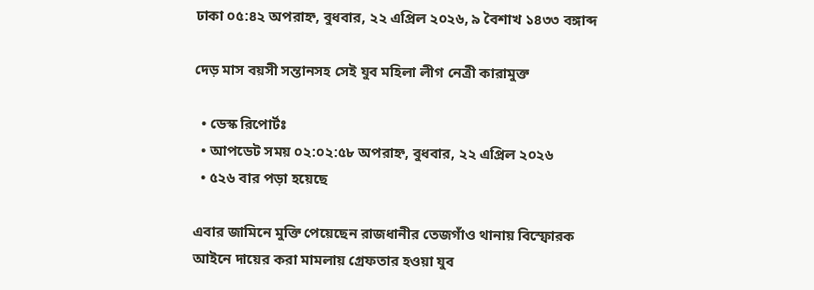ঢাকা ০৫:৪২ অপরাহ্ন, বুধবার, ২২ এপ্রিল ২০২৬, ৯ বৈশাখ ১৪৩৩ বঙ্গাব্দ

দেড় মাস বয়সী সন্তানসহ সেই যুব মহিলা লীগ নেত্রী কারামুক্ত

  • ডেস্ক রিপোর্টঃ
  • আপডেট সময় ০২:০২:৫৮ অপরাহ্ন, বুধবার, ২২ এপ্রিল ২০২৬
  • ৫২৬ বার পড়া হয়েছে

এবার জামিনে মুক্তি পেয়েছেন রাজধানীর তেজগাঁও থানায় বিস্ফোরক আইনে দায়ের করা মামলায় গ্রেফতার হওয়া যুব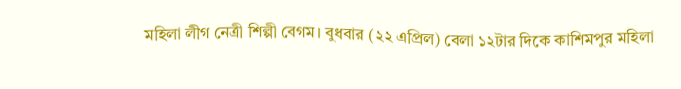মহিলা লীগ নেত্রী শিল্পী বেগম। বুধবার (২২ এপ্রিল) বেলা ১২টার দিকে কাশিমপুর মহিলা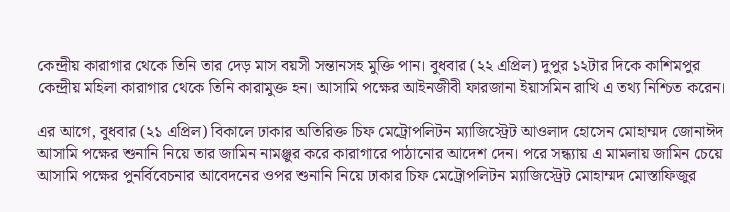কেন্দ্রীয় কারাগার থেকে তিনি তার দেড় মাস বয়সী সন্তানসহ মুক্তি পান। বুধবার (২২ এপ্রিল) দুপুর ১২টার দিকে কাশিমপুর কেন্দ্রীয় মহিলা কারাগার থেকে তিনি কারামুক্ত হন। আসামি পক্ষের আইনজীবী ফারজানা ইয়াসমিন রাখি এ তথ্য নিশ্চিত করেন।

এর আগে, বুধবার (২১ এপ্রিল) বিকালে ঢাকার অতিরিক্ত চিফ মেট্রোপলিটন ম্যাজিস্ট্রেট আওলাদ হোসেন মোহাম্মদ জোনাঈদ আসামি পক্ষের শুনানি নিয়ে তার জামিন নামঞ্জুর করে কারাগারে পাঠানোর আদেশ দেন। পরে সন্ধ্যায় এ মামলায় জামিন চেয়ে আসামি পক্ষের পুনর্বিবেচনার আবেদনের ওপর শুনানি নিয়ে ঢাকার চিফ মেট্রোপলিটন ম্যাজিস্ট্রেট মোহাম্মদ মোস্তাফিজুর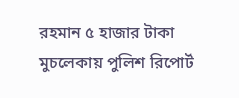রহমান ৫ হাজার টাকা মুচলেকায় পুলিশ রিপোর্ট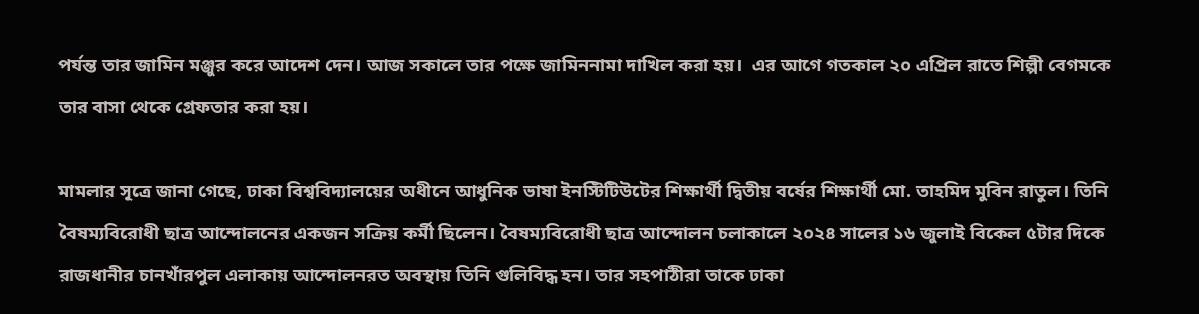পর্যন্ত তার জামিন মঞ্জুর করে আদেশ দেন। আজ সকালে তার পক্ষে জামিননামা দাখিল করা হয়।  এর আগে গতকাল ২০ এপ্রিল রাতে শিল্পী বেগমকে তার বাসা থেকে গ্রেফতার করা হয়।

মামলার সূত্রে জানা গেছে, ঢাকা বিশ্ববিদ্যালয়ের অধীনে আধুনিক ভাষা ইনস্টিটিউটের শিক্ষার্থী দ্বিতীয় বর্ষের শিক্ষার্থী মো. তাহমিদ মুবিন রাতুল। তিনি বৈষম্যবিরোধী ছাত্র আন্দোলনের একজন সক্রিয় কর্মী ছিলেন। বৈষম্যবিরোধী ছাত্র আন্দোলন চলাকালে ২০২৪ সালের ১৬ জুলাই বিকেল ৫টার দিকে রাজধানীর চানখাঁরপুল এলাকায় আন্দোলনরত অবস্থায় তিনি গুলিবিদ্ধ হন। তার সহপাঠীরা তাকে ঢাকা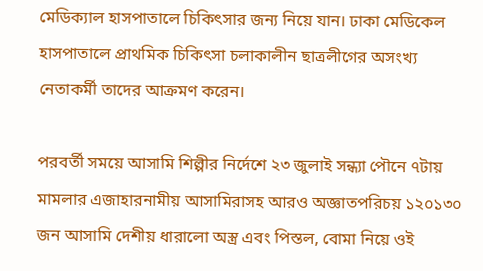মেডিক্যাল হাসপাতালে চিকিৎসার জন্য নিয়ে যান। ঢাকা মেডিকেল হাসপাতালে প্রাথমিক চিকিৎসা চলাকালীন ছাত্রলীগের অসংখ্য নেতাকর্মী তাদের আক্রমণ করেন।

পরবর্তী সময়ে আসামি শিল্পীর নির্দেশে ২৩ জুলাই সন্ধ্যা পৌনে ৭টায় মামলার এজাহারনামীয় আসামিরাসহ আরও অজ্ঞাতপরিচয় ১২০১৩০ জন আসামি দেশীয় ধারালো অস্ত্র এবং পিস্তল, বোমা নিয়ে ওই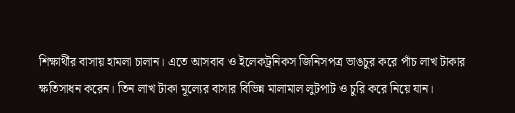শিক্ষার্থীর বাসায় হামলা চালান। এতে আসবাব ও ইলেকট্রনিকস জিনিসপত্র ভাঙচুর করে পাঁচ লাখ টাকার ক্ষতিসাধন করেন। তিন লাখ টাকা মূল্যের বাসার বিভিন্ন মালামাল লুটপাট ও চুরি করে নিয়ে যান।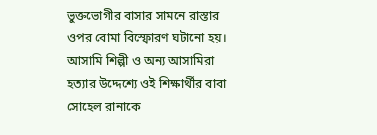ভুক্তভোগীর বাসার সামনে রাস্তার ওপর বোমা বিস্ফোরণ ঘটানো হয়। আসামি শিল্পী ও অন্য আসামিরা হত্যার উদ্দেশ্যে ওই শিক্ষার্থীর বাবা সোহেল রানাকে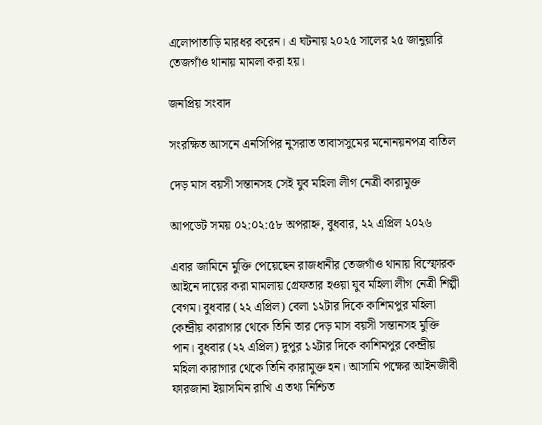এলোপাতাড়ি মারধর করেন। এ ঘটনায় ২০২৫ সালের ২৫ জানুয়ারি তেজগাঁও থানায় মামলা করা হয়।

জনপ্রিয় সংবাদ

সংরক্ষিত আসনে এনসিপির নুসরাত তাবাসসুমের মনোনয়নপত্র বাতিল

দেড় মাস বয়সী সন্তানসহ সেই যুব মহিলা লীগ নেত্রী কারামুক্ত

আপডেট সময় ০২:০২:৫৮ অপরাহ্ন, বুধবার, ২২ এপ্রিল ২০২৬

এবার জামিনে মুক্তি পেয়েছেন রাজধানীর তেজগাঁও থানায় বিস্ফোরক আইনে দায়ের করা মামলায় গ্রেফতার হওয়া যুব মহিলা লীগ নেত্রী শিল্পী বেগম। বুধবার (২২ এপ্রিল) বেলা ১২টার দিকে কাশিমপুর মহিলা কেন্দ্রীয় কারাগার থেকে তিনি তার দেড় মাস বয়সী সন্তানসহ মুক্তি পান। বুধবার (২২ এপ্রিল) দুপুর ১২টার দিকে কাশিমপুর কেন্দ্রীয় মহিলা কারাগার থেকে তিনি কারামুক্ত হন। আসামি পক্ষের আইনজীবী ফারজানা ইয়াসমিন রাখি এ তথ্য নিশ্চিত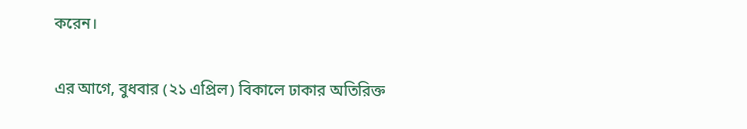করেন।

এর আগে, বুধবার (২১ এপ্রিল) বিকালে ঢাকার অতিরিক্ত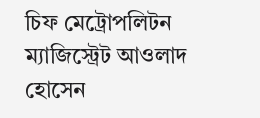চিফ মেট্রোপলিটন ম্যাজিস্ট্রেট আওলাদ হোসেন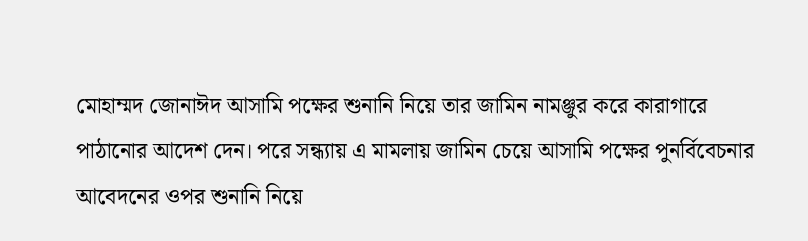মোহাম্মদ জোনাঈদ আসামি পক্ষের শুনানি নিয়ে তার জামিন নামঞ্জুর করে কারাগারে পাঠানোর আদেশ দেন। পরে সন্ধ্যায় এ মামলায় জামিন চেয়ে আসামি পক্ষের পুনর্বিবেচনার আবেদনের ওপর শুনানি নিয়ে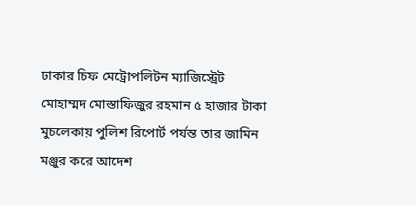ঢাকার চিফ মেট্রোপলিটন ম্যাজিস্ট্রেট মোহাম্মদ মোস্তাফিজুর রহমান ৫ হাজার টাকা মুচলেকায় পুলিশ রিপোর্ট পর্যন্ত তার জামিন মঞ্জুর করে আদেশ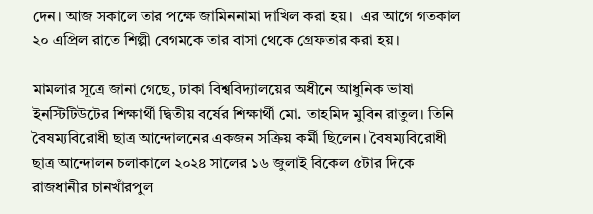দেন। আজ সকালে তার পক্ষে জামিননামা দাখিল করা হয়।  এর আগে গতকাল ২০ এপ্রিল রাতে শিল্পী বেগমকে তার বাসা থেকে গ্রেফতার করা হয়।

মামলার সূত্রে জানা গেছে, ঢাকা বিশ্ববিদ্যালয়ের অধীনে আধুনিক ভাষা ইনস্টিটিউটের শিক্ষার্থী দ্বিতীয় বর্ষের শিক্ষার্থী মো. তাহমিদ মুবিন রাতুল। তিনি বৈষম্যবিরোধী ছাত্র আন্দোলনের একজন সক্রিয় কর্মী ছিলেন। বৈষম্যবিরোধী ছাত্র আন্দোলন চলাকালে ২০২৪ সালের ১৬ জুলাই বিকেল ৫টার দিকে রাজধানীর চানখাঁরপুল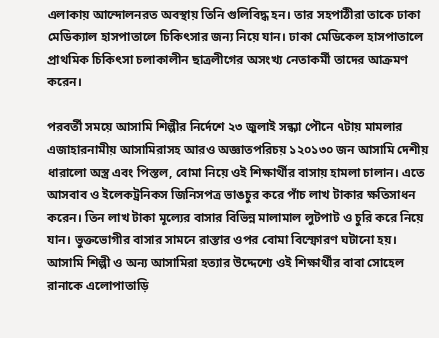এলাকায় আন্দোলনরত অবস্থায় তিনি গুলিবিদ্ধ হন। তার সহপাঠীরা তাকে ঢাকা মেডিক্যাল হাসপাতালে চিকিৎসার জন্য নিয়ে যান। ঢাকা মেডিকেল হাসপাতালে প্রাথমিক চিকিৎসা চলাকালীন ছাত্রলীগের অসংখ্য নেতাকর্মী তাদের আক্রমণ করেন।

পরবর্তী সময়ে আসামি শিল্পীর নির্দেশে ২৩ জুলাই সন্ধ্যা পৌনে ৭টায় মামলার এজাহারনামীয় আসামিরাসহ আরও অজ্ঞাতপরিচয় ১২০১৩০ জন আসামি দেশীয় ধারালো অস্ত্র এবং পিস্তল, বোমা নিয়ে ওই শিক্ষার্থীর বাসায় হামলা চালান। এতে আসবাব ও ইলেকট্রনিকস জিনিসপত্র ভাঙচুর করে পাঁচ লাখ টাকার ক্ষতিসাধন করেন। তিন লাখ টাকা মূল্যের বাসার বিভিন্ন মালামাল লুটপাট ও চুরি করে নিয়ে যান। ভুক্তভোগীর বাসার সামনে রাস্তার ওপর বোমা বিস্ফোরণ ঘটানো হয়। আসামি শিল্পী ও অন্য আসামিরা হত্যার উদ্দেশ্যে ওই শিক্ষার্থীর বাবা সোহেল রানাকে এলোপাতাড়ি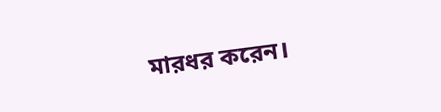মারধর করেন।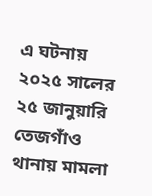এ ঘটনায় ২০২৫ সালের ২৫ জানুয়ারি তেজগাঁও থানায় মামলা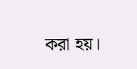করা হয়।